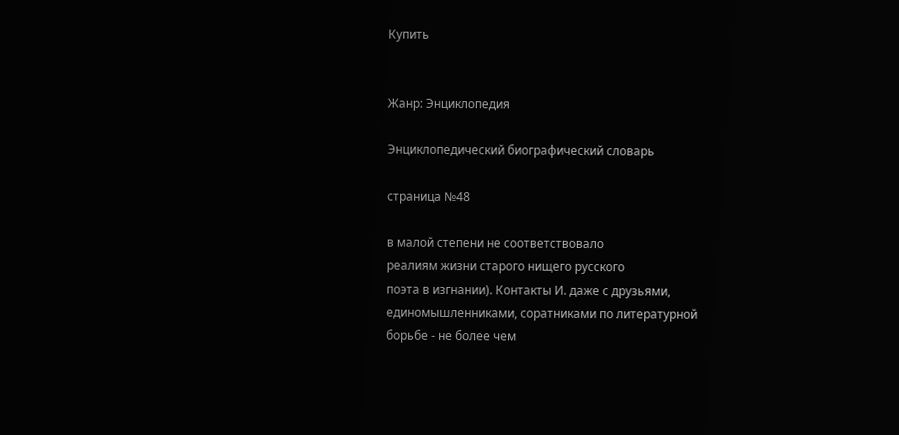Купить


Жанр: Энциклопедия

Энциклопедический биографический словарь

страница №48

в малой степени не соответствовало
реалиям жизни старого нищего русского
поэта в изгнании). Контакты И. даже с друзьями,
единомышленниками, соратниками по литературной
борьбе - не более чем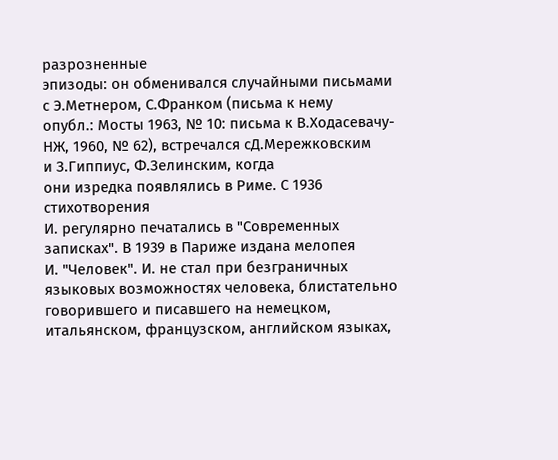разрозненные
эпизоды: он обменивался случайными письмами
с Э.Метнером, С.Франком (письма к нему
опубл.: Мосты 1963, № 10: письма к В.Ходасевачу-
НЖ, 1960, № 62), встречался сД.Мережковским
и З.Гиппиус, Ф.Зелинским, когда
они изредка появлялись в Риме. С 1936 стихотворения
И. регулярно печатались в "Современных
записках". В 1939 в Париже издана мелопея
И. "Человек". И. не стал при безграничных
языковых возможностях человека, блистательно
говорившего и писавшего на немецком,
итальянском, французском, английском языках,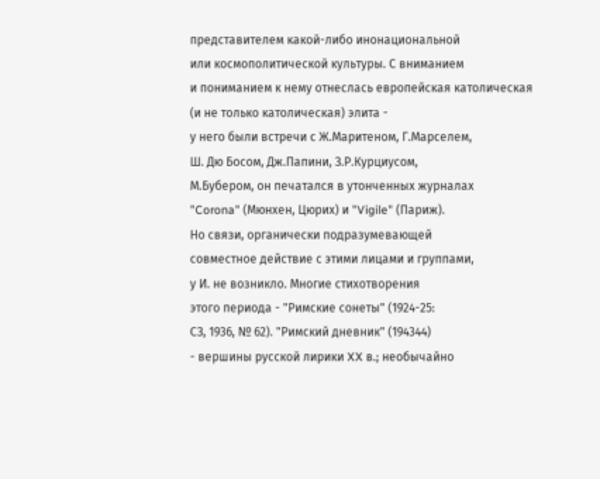представителем какой-либо инонациональной
или космополитической культуры. С вниманием
и пониманием к нему отнеслась европейская католическая
(и не только католическая) элита -
у него были встречи с Ж.Маритеном, Г.Марселем,
Ш. Дю Босом, Дж.Папини, З.Р.Курциусом,
М.Бубером, он печатался в утонченных журналах
"Corona" (Мюнхен, Цюрих) и "Vigile" (Париж).
Но связи, органически подразумевающей
совместное действие с этими лицами и группами,
у И. не возникло. Многие стихотворения
этого периода - "Римские сонеты" (1924-25:
СЗ, 1936, № 62). "Римский дневник" (194344)
- вершины русской лирики XX в.; необычайно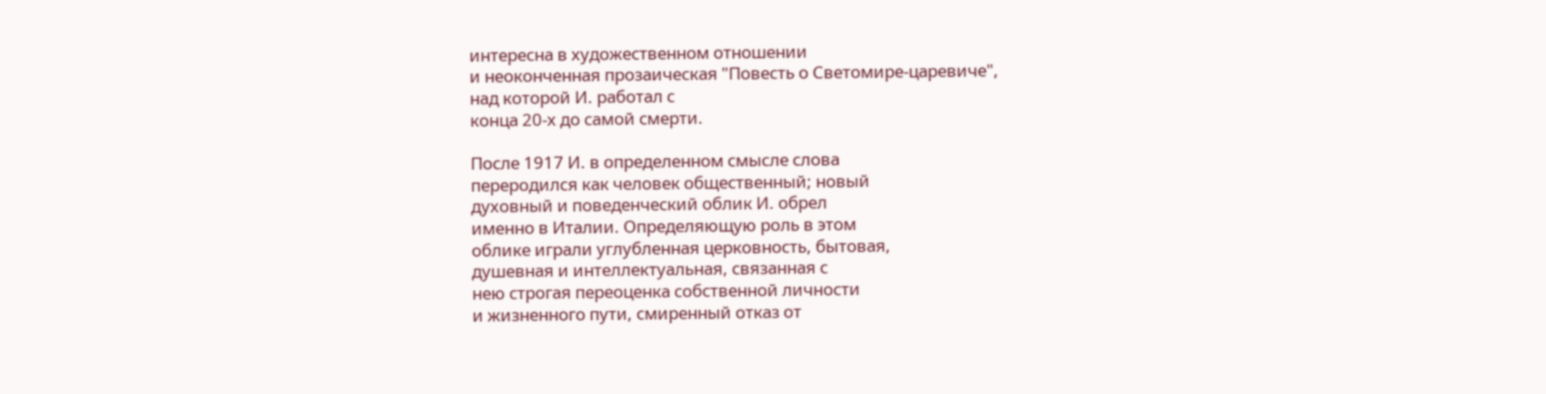интересна в художественном отношении
и неоконченная прозаическая "Повесть о Светомире-царевиче",
над которой И. работал с
конца 20-х до самой смерти.

После 1917 И. в определенном смысле слова
переродился как человек общественный; новый
духовный и поведенческий облик И. обрел
именно в Италии. Определяющую роль в этом
облике играли углубленная церковность, бытовая,
душевная и интеллектуальная, связанная с
нею строгая переоценка собственной личности
и жизненного пути, смиренный отказ от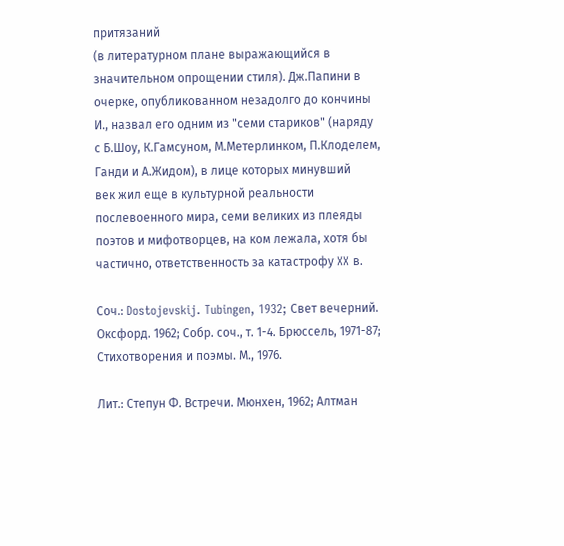притязаний
(в литературном плане выражающийся в
значительном опрощении стиля). Дж.Папини в
очерке, опубликованном незадолго до кончины
И., назвал его одним из "семи стариков" (наряду
с Б.Шоу, К.Гамсуном, М.Метерлинком, П.Клоделем,
Ганди и А.Жидом), в лице которых минувший
век жил еще в культурной реальности
послевоенного мира, семи великих из плеяды
поэтов и мифотворцев, на ком лежала, хотя бы
частично, ответственность за катастрофу XX в.

Соч.: Dostojevskij. Tubingen, 1932; Свет вечерний.
Оксфорд. 1962; Собр. соч., т. 1-4. Брюссель, 1971-87;
Стихотворения и поэмы. М., 1976.

Лит.: Степун Ф. Встречи. Мюнхен, 1962; Алтман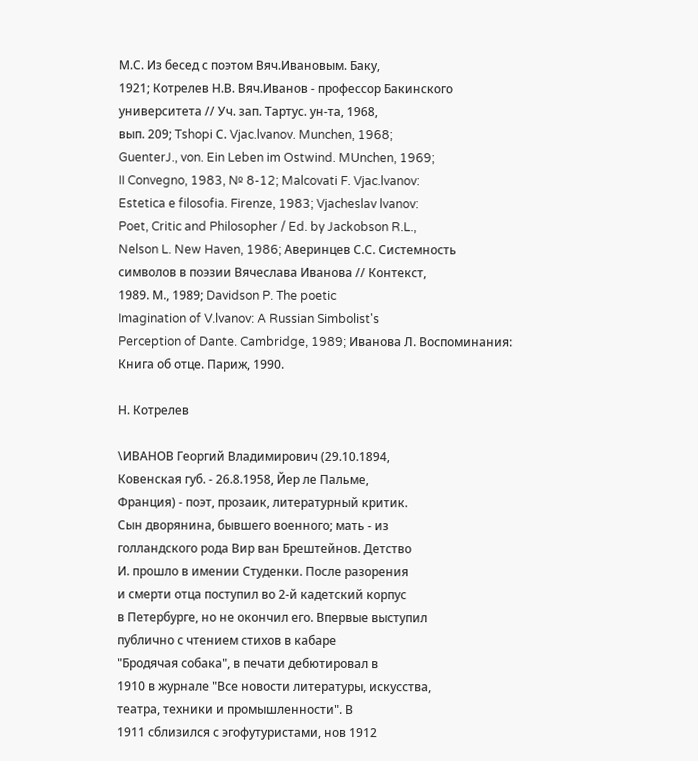М.С. Из бесед с поэтом Вяч.Ивановым. Баку,
1921; Котрелев Н.В. Вяч.Иванов - профессор Бакинского
университета // Уч. зап. Тартус. ун-та, 1968,
вып. 209; Tshopi С. Vjac.lvanov. Munchen, 1968;
GuenterJ., von. Ein Leben im Ostwind. MUnchen, 1969;
II Convegno, 1983, № 8-12; Malcovati F. Vjac.lvanov:
Estetica e filosofia. Firenze, 1983; Vjacheslav lvanov:
Poet, Critic and Philosopher / Ed. by Jackobson R.L.,
Nelson L. New Haven, 1986; Аверинцев С.С. Системность
символов в поэзии Вячеслава Иванова // Контекст,
1989. М., 1989; Davidson P. The poetic
Imagination of V.lvanov: A Russian Simbolist's
Perception of Dante. Cambridge, 1989; Иванова Л. Воспоминания:
Книга об отце. Париж, 1990.

Н. Котрелев

\ИВАНОВ Георгий Владимирович (29.10.1894,
Ковенская губ. - 26.8.1958, Йер ле Пальме,
Франция) - поэт, прозаик, литературный критик.
Сын дворянина, бывшего военного; мать - из
голландского рода Вир ван Брештейнов. Детство
И. прошло в имении Студенки. После разорения
и смерти отца поступил во 2-й кадетский корпус
в Петербурге, но не окончил его. Впервые выступил
публично с чтением стихов в кабаре
"Бродячая собака", в печати дебютировал в
1910 в журнале "Все новости литературы, искусства,
театра, техники и промышленности". В
1911 сблизился с эгофутуристами, нов 1912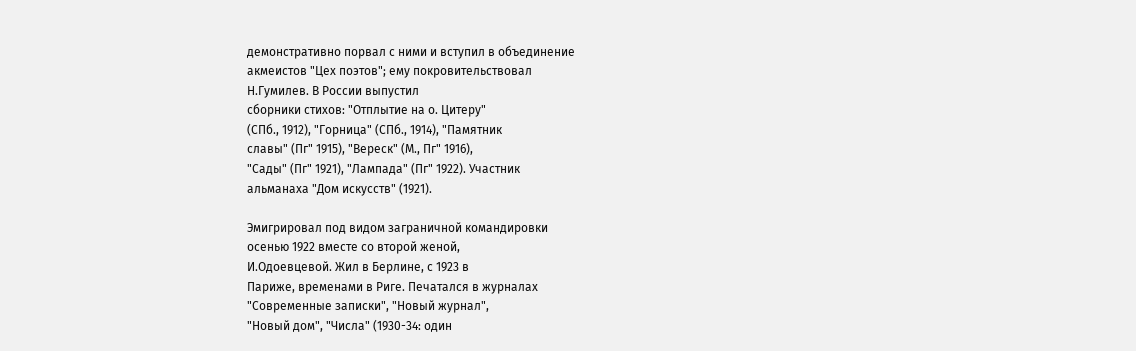демонстративно порвал с ними и вступил в объединение
акмеистов "Цех поэтов"; ему покровительствовал
Н.Гумилев. В России выпустил
сборники стихов: "Отплытие на о. Цитеру"
(СПб., 1912), "Горница" (СПб., 1914), "Памятник
славы" (Пг" 1915), "Вереск" (М., Пг" 1916),
"Сады" (Пг" 1921), "Лампада" (Пг" 1922). Участник
альманаха "Дом искусств" (1921).

Эмигрировал под видом заграничной командировки
осенью 1922 вместе со второй женой,
И.Одоевцевой. Жил в Берлине, с 1923 в
Париже, временами в Риге. Печатался в журналах
"Современные записки", "Новый журнал",
"Новый дом", "Числа" (1930-34: один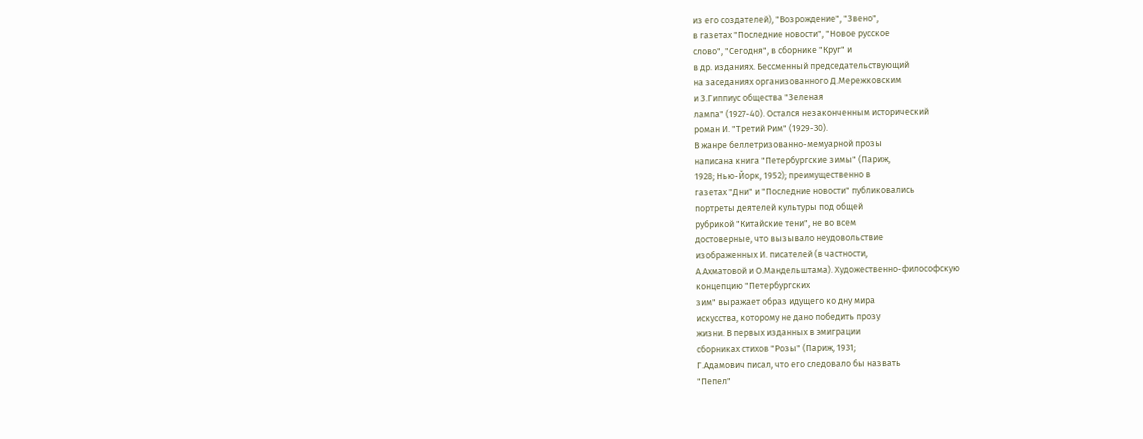из его создателей), "Возрождение", "Звено",
в газетах "Последние новости", "Новое русское
слово", "Сегодня", в сборнике "Круг" и
в др. изданиях. Бессменный председательствующий
на заседаниях организованного Д.Мережковским
и З.Гиппиус общества "Зеленая
лампа" (1927-40). Остался незаконченным исторический
роман И. "Третий Рим" (1929-30).
В жанре беллетризованно-мемуарной прозы
написана книга "Петербургские зимы" (Париж,
1928; Нью-Йорк, 1952); преимущественно в
газетах "Дни" и "Последние новости" публиковались
портреты деятелей культуры под общей
рубрикой "Китайские тени", не во всем
достоверные, что вызывало неудовольствие
изображенных И. писателей (в частности,
А.Ахматовой и О.Мандельштама). Художественно-философскую
концепцию "Петербургских
зим" выражает образ идущего ко дну мира
искусства, которому не дано победить прозу
жизни. В первых изданных в эмиграции
сборниках стихов "Розы" (Париж, 1931;
Г.Адамович писал, что его следовало бы назвать
"Пепел"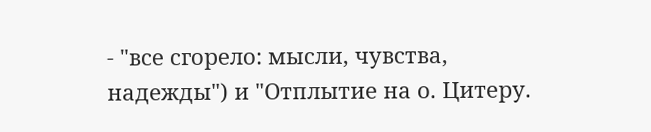- "все сгорело: мысли, чувства,
надежды") и "Отплытие на о. Цитеру.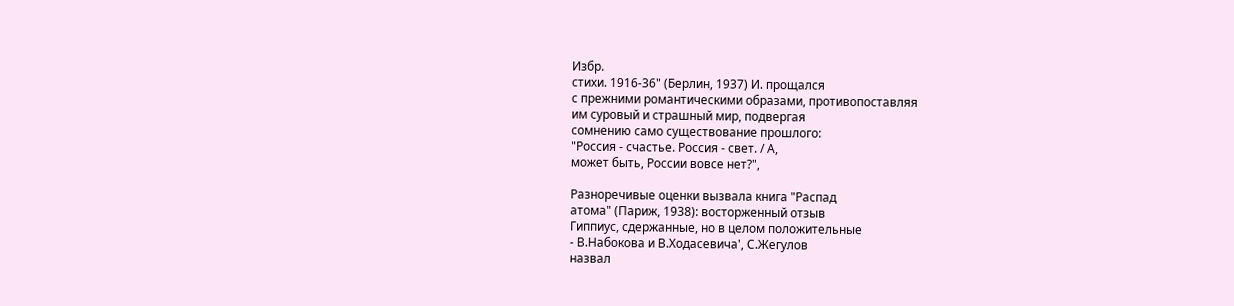Избр.
стихи. 1916-36" (Берлин, 1937) И. прощался
с прежними романтическими образами, противопоставляя
им суровый и страшный мир, подвергая
сомнению само существование прошлого:
"Россия - счастье. Россия - свет. / А,
может быть, России вовсе нет?",

Разноречивые оценки вызвала книга "Распад
атома" (Париж, 1938): восторженный отзыв
Гиппиус, сдержанные, но в целом положительные
- В.Набокова и В.Ходасевича', С.Жегулов
назвал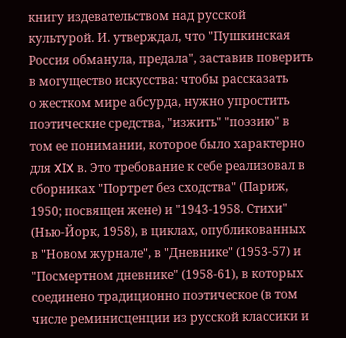книгу издевательством над русской
культурой. И. утверждал, что "Пушкинская
Россия обманула, предала", заставив поверить
в могущество искусства: чтобы рассказать
о жестком мире абсурда, нужно упростить
поэтические средства, "изжить" "поэзию" в
том ее понимании, которое было характерно
для XIX в. Это требование к себе реализовал в
сборниках "Портрет без сходства" (Париж,
1950; посвящен жене) и "1943-1958. Стихи"
(Нью-Йорк, 1958), в циклах, опубликованных
в "Новом журнале", в "Дневнике" (1953-57) и
"Посмертном дневнике" (1958-61), в которых
соединено традиционно поэтическое (в том
числе реминисценции из русской классики и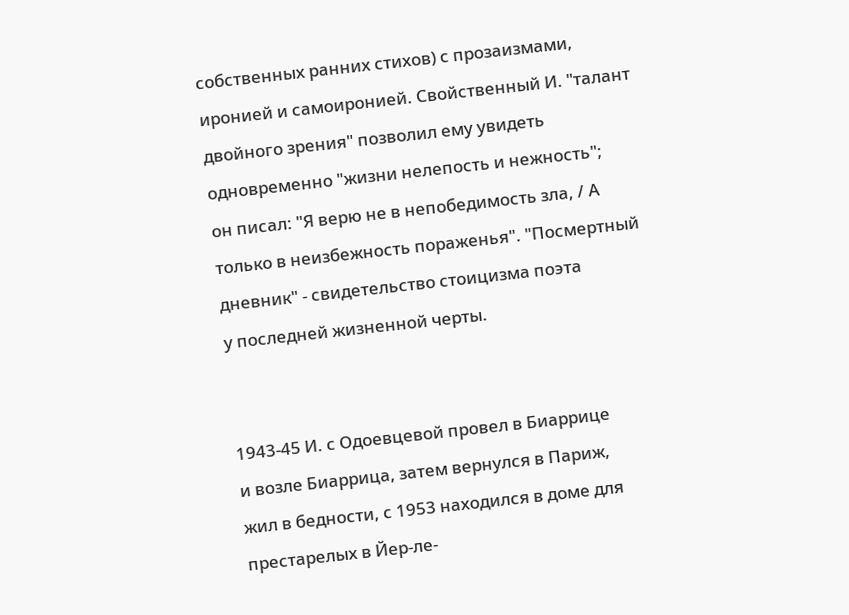собственных ранних стихов) с прозаизмами,
иронией и самоиронией. Свойственный И. "талант
двойного зрения" позволил ему увидеть
одновременно "жизни нелепость и нежность";
он писал: "Я верю не в непобедимость зла, / А
только в неизбежность пораженья". "Посмертный
дневник" - свидетельство стоицизма поэта
у последней жизненной черты.


1943-45 И. с Одоевцевой провел в Биаррице
и возле Биаррица, затем вернулся в Париж,
жил в бедности, с 1953 находился в доме для
престарелых в Йер-ле-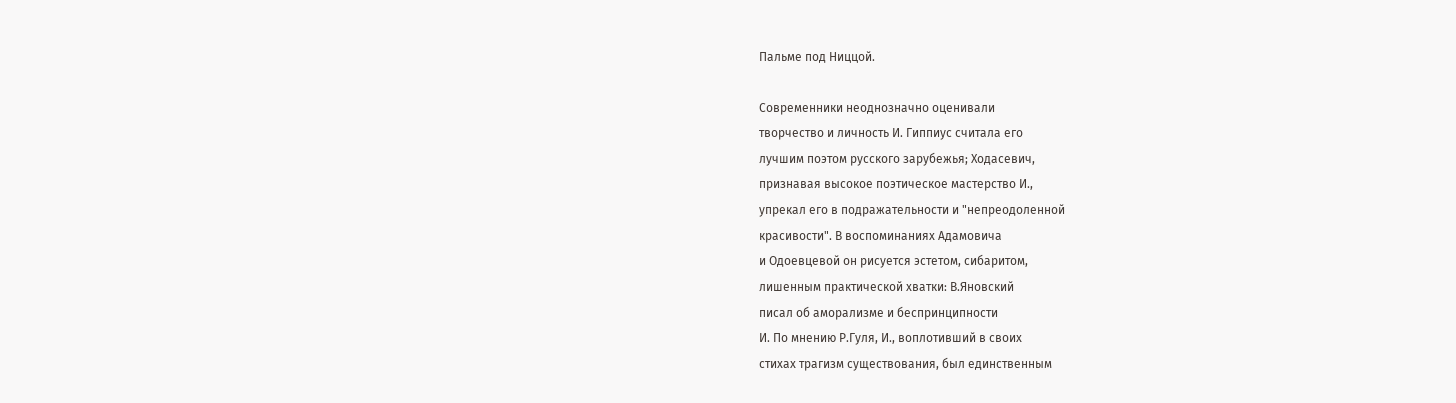Пальме под Ниццой.

Современники неоднозначно оценивали
творчество и личность И. Гиппиус считала его
лучшим поэтом русского зарубежья; Ходасевич,
признавая высокое поэтическое мастерство И.,
упрекал его в подражательности и "непреодоленной
красивости". В воспоминаниях Адамовича
и Одоевцевой он рисуется эстетом, сибаритом,
лишенным практической хватки: В.Яновский
писал об аморализме и беспринципности
И. По мнению Р.Гуля, И., воплотивший в своих
стихах трагизм существования, был единственным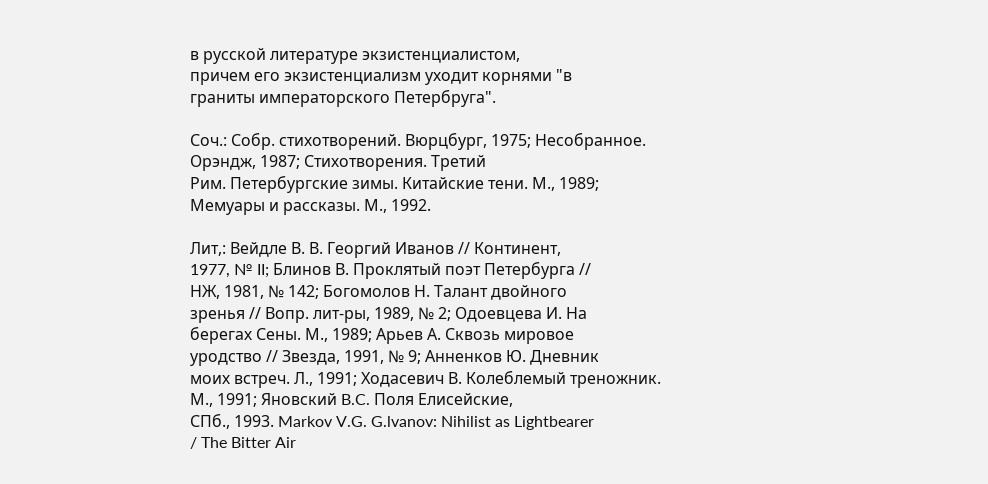в русской литературе экзистенциалистом,
причем его экзистенциализм уходит корнями "в
граниты императорского Петербруга".

Соч.: Собр. стихотворений. Вюрцбург, 1975; Несобранное.
Орэндж, 1987; Стихотворения. Третий
Рим. Петербургские зимы. Китайские тени. М., 1989;
Мемуары и рассказы. М., 1992.

Лит,: Вейдле В. В. Георгий Иванов // Континент,
1977, № II; Блинов В. Проклятый поэт Петербурга //
НЖ, 1981, № 142; Богомолов Н. Талант двойного
зренья // Вопр. лит-ры, 1989, № 2; Одоевцева И. На
берегах Сены. М., 1989; Арьев А. Сквозь мировое
уродство // Звезда, 1991, № 9; Анненков Ю. Дневник
моих встреч. Л., 1991; Ходасевич В. Колеблемый треножник.
М., 1991; Яновский B.C. Поля Елисейские,
СПб., 1993. Markov V.G. G.lvanov: Nihilist as Lightbearer
/ The Bitter Air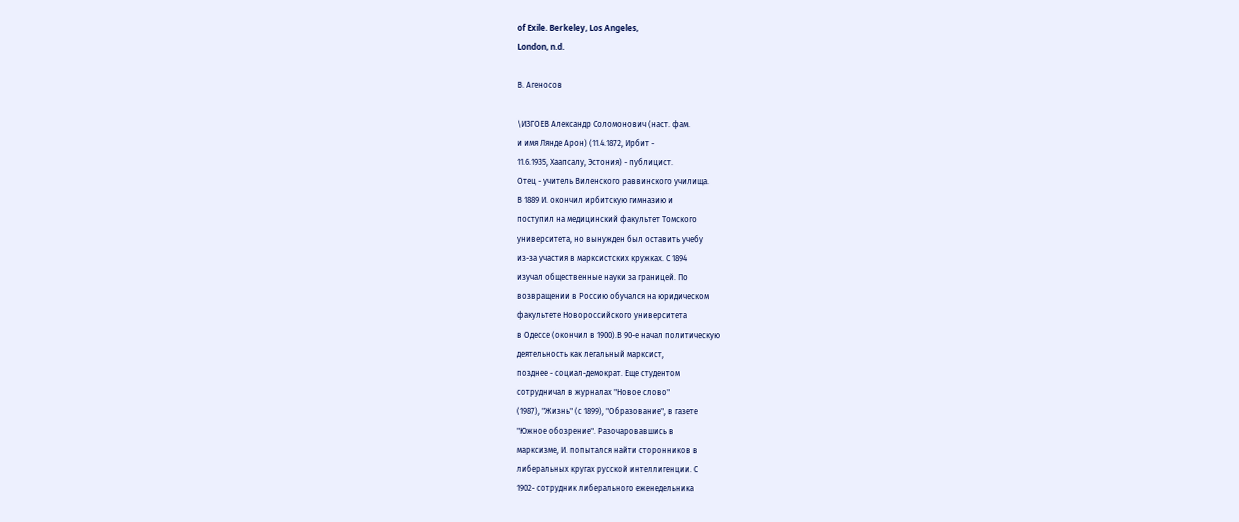of Exile. Berkeley, Los Angeles,
London, n.d.

В. Агеносов

\ИЗГОЕВ Александр Соломонович (наст. фам.
и имя Лянде Арон) (11.4.1872, Ирбит -
11.6.1935, Хаапсалу, Эстония) - публицист.
Отец - учитель Виленского раввинского училища.
В 1889 И. окончил ирбитскую гимназию и
поступил на медицинский факультет Томского
университета, но вынужден был оставить учебу
из-за участия в марксистских кружках. С 1894
изучал общественные науки за границей. По
возвращении в Россию обучался на юридическом
факультете Новороссийского университета
в Одессе (окончил в 1900).В 90-е начал политическую
деятельность как легальный марксист,
позднее - социал-демократ. Еще студентом
сотрудничал в журналах "Новое слово"
(1987), "Жизнь" (с 1899), "Образование", в газете
"Южное обозрение". Разочаровавшись в
марксизме, И. попытался найти сторонников в
либеральных кругах русской интеллигенции. С
1902- сотрудник либерального еженедельника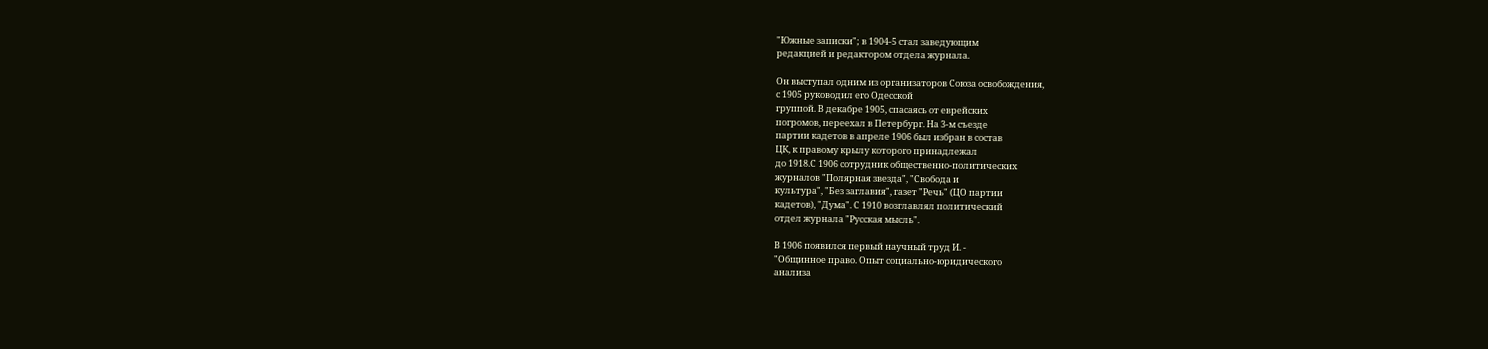"Южные записки"; в 1904-5 стал заведующим
редакцией и редактором отдела журнала.

Он выступал одним из организаторов Союза освобождения,
с 1905 руководил его Одесской
группой. В декабре 1905, спасаясь от еврейских
погромов, переехал в Петербург. На 3-м съезде
партии кадетов в апреле 1906 был избран в состав
ЦК, к правому крылу которого принадлежал
до 1918.С 1906 сотрудник общественно-политических
журналов "Полярная звезда", "Свобода и
культура", "Без заглавия", газет "Речь" (ЦО партии
кадетов), "Дума". С 1910 возглавлял политический
отдел журнала "Русская мысль".

В 1906 появился первый научный труд И. -
"Общинное право. Опыт социально-юридического
анализа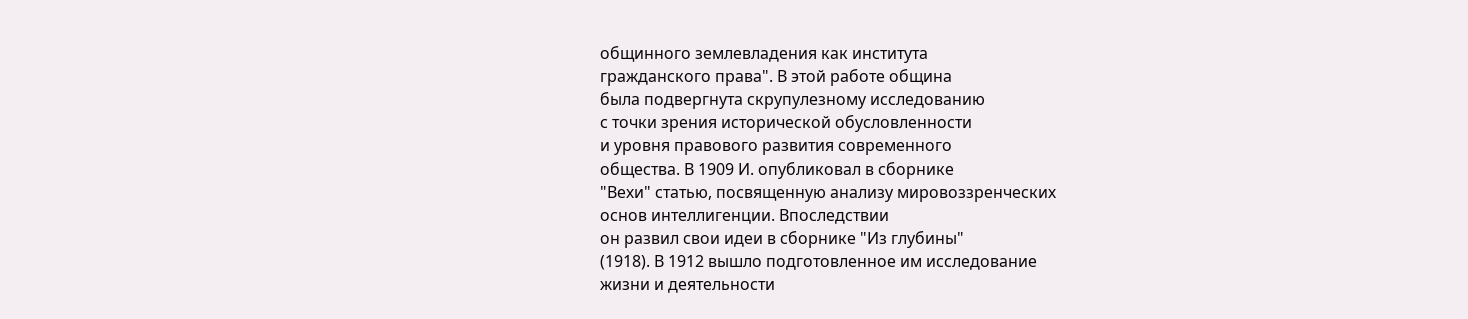общинного землевладения как института
гражданского права". В этой работе община
была подвергнута скрупулезному исследованию
с точки зрения исторической обусловленности
и уровня правового развития современного
общества. В 1909 И. опубликовал в сборнике
"Вехи" статью, посвященную анализу мировоззренческих
основ интеллигенции. Впоследствии
он развил свои идеи в сборнике "Из глубины"
(1918). В 1912 вышло подготовленное им исследование
жизни и деятельности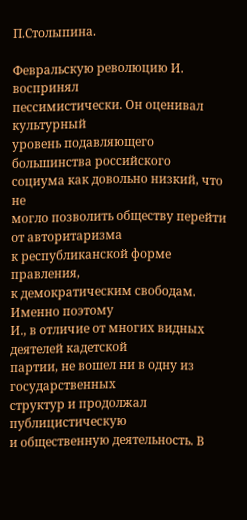П.Столыпина.

Февральскую революцию И. воспринял
пессимистически. Он оценивал культурный
уровень подавляющего большинства российского
социума как довольно низкий, что не
могло позволить обществу перейти от авторитаризма
к республиканской форме правления,
к демократическим свободам. Именно поэтому
И., в отличие от многих видных деятелей кадетской
партии, не вошел ни в одну из государственных
структур и продолжал публицистическую
и общественную деятельность. В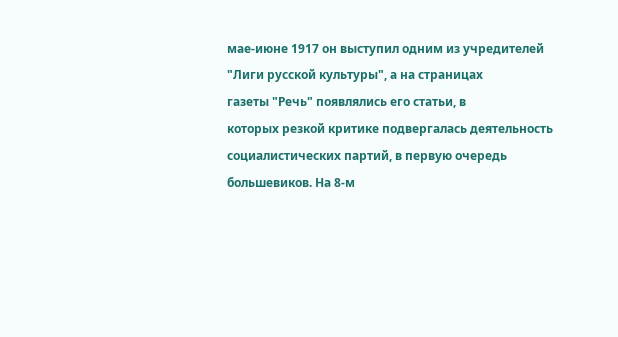мае-июне 1917 он выступил одним из учредителей
"Лиги русской культуры", а на страницах
газеты "Речь" появлялись его статьи, в
которых резкой критике подвергалась деятельность
социалистических партий, в первую очередь
большевиков. На 8-м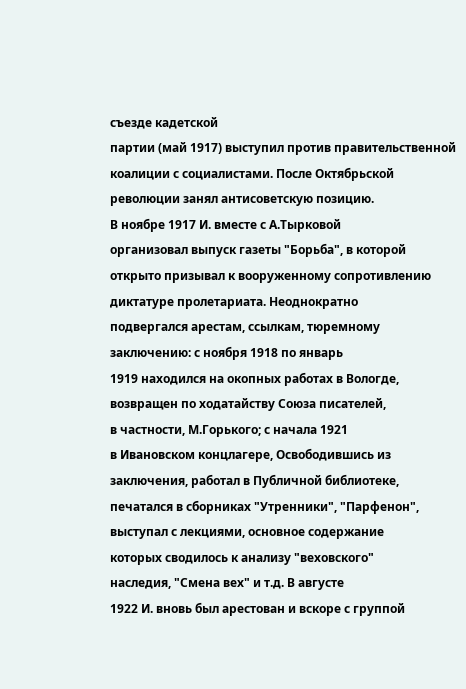съезде кадетской
партии (май 1917) выступил против правительственной
коалиции с социалистами. После Октябрьской
революции занял антисоветскую позицию.
В ноябре 1917 И. вместе с А.Тырковой
организовал выпуск газеты "Борьба", в которой
открыто призывал к вооруженному сопротивлению
диктатуре пролетариата. Неоднократно
подвергался арестам, ссылкам, тюремному
заключению: с ноября 1918 по январь
1919 находился на окопных работах в Вологде,
возвращен по ходатайству Союза писателей,
в частности, М.Горького; с начала 1921
в Ивановском концлагере, Освободившись из
заключения, работал в Публичной библиотеке,
печатался в сборниках "Утренники", "Парфенон",
выступал с лекциями, основное содержание
которых сводилось к анализу "веховского"
наследия, "Смена вех" и т.д. В августе
1922 И. вновь был арестован и вскоре с группой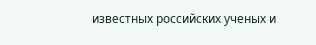известных российских ученых и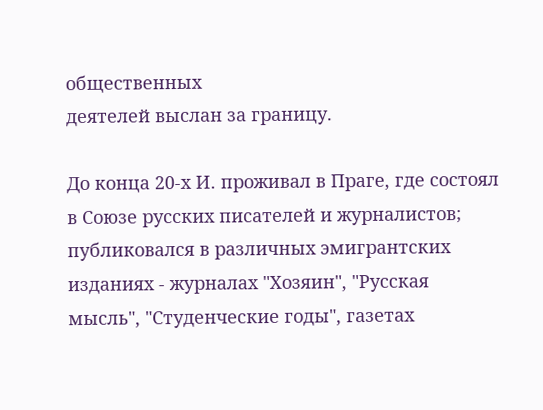общественных
деятелей выслан за границу.

До конца 20-х И. проживал в Праге, где состоял
в Союзе русских писателей и журналистов;
публиковался в различных эмигрантских
изданиях - журналах "Хозяин", "Русская
мысль", "Студенческие годы", газетах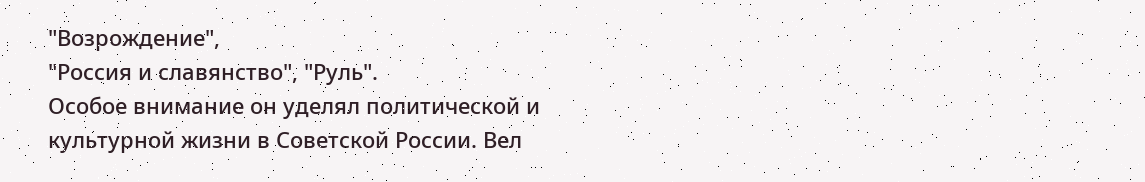"Возрождение",
"Россия и славянство", "Руль".
Особое внимание он уделял политической и
культурной жизни в Советской России. Вел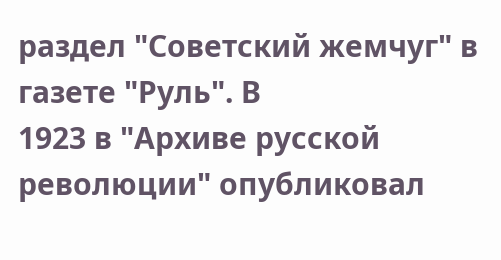раздел "Советский жемчуг" в газете "Руль". В
1923 в "Архиве русской революции" опубликовал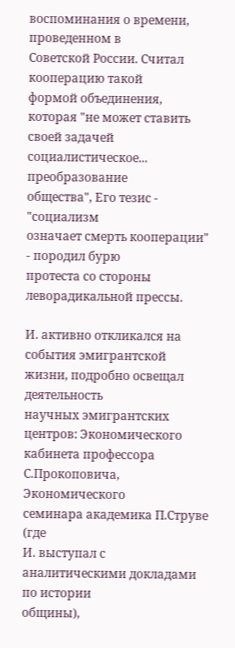воспоминания о времени, проведенном в
Советской России. Считал кооперацию такой
формой объединения, которая "не может ставить
своей задачей социалистическое... преобразование
общества", Его тезис - "социализм
означает смерть кооперации" - породил бурю
протеста со стороны леворадикальной прессы.

И. активно откликался на события эмигрантской
жизни, подробно освещал деятельность
научных эмигрантских центров: Экономического
кабинета профессора С.Прокоповича, Экономического
семинара академика П.Струве (где
И. выступал с аналитическими докладами по истории
общины),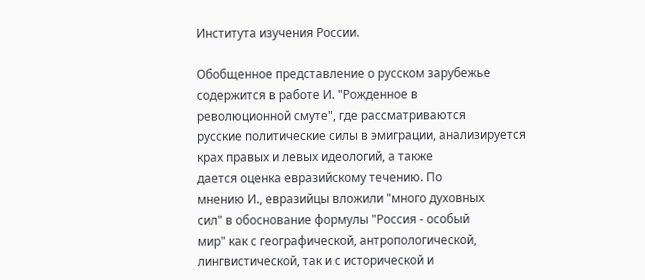Института изучения России.

Обобщенное представление о русском зарубежье
содержится в работе И. "Рожденное в
революционной смуте", где рассматриваются
русские политические силы в эмиграции, анализируется
крах правых и левых идеологий, а также
дается оценка евразийскому течению. По
мнению И., евразийцы вложили "много духовных
сил" в обоснование формулы "Россия - особый
мир" как с географической, антропологической,
лингвистической, так и с исторической и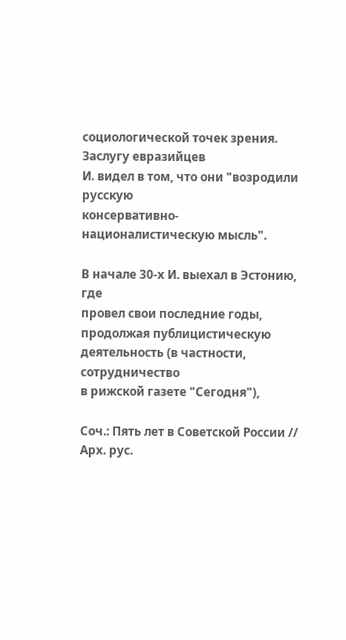социологической точек зрения. Заслугу евразийцев
И. видел в том, что они "возродили русскую
консервативно-националистическую мысль".

В начале 30-х И. выехал в Эстонию, где
провел свои последние годы, продолжая публицистическую
деятельность (в частности, сотрудничество
в рижской газете "Сегодня"),

Соч.: Пять лет в Советской России // Арх. рус.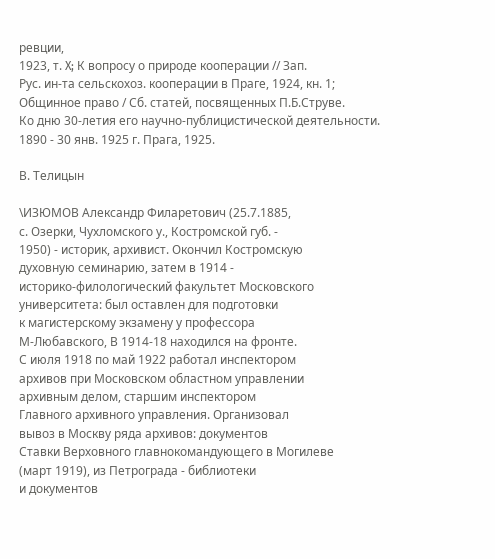ревции,
1923, т. X; К вопросу о природе кооперации // Зап.
Рус. ин-та сельскохоз. кооперации в Праге, 1924, кн. 1;
Общинное право / Сб. статей, посвященных П.Б.Струве.
Ко дню 30-летия его научно-публицистической деятельности.
1890 - 30 янв. 1925 г. Прага, 1925.

В. Телицын

\ИЗЮМОВ Александр Филаретович (25.7.1885,
с. Озерки, Чухломского у., Костромской губ. -
1950) - историк, архивист. Окончил Костромскую
духовную семинарию, затем в 1914 -
историко-филологический факультет Московского
университета: был оставлен для подготовки
к магистерскому экзамену у профессора
М-Любавского, В 1914-18 находился на фронте.
С июля 1918 по май 1922 работал инспектором
архивов при Московском областном управлении
архивным делом, старшим инспектором
Главного архивного управления. Организовал
вывоз в Москву ряда архивов: документов
Ставки Верховного главнокомандующего в Могилеве
(март 1919), из Петрограда - библиотеки
и документов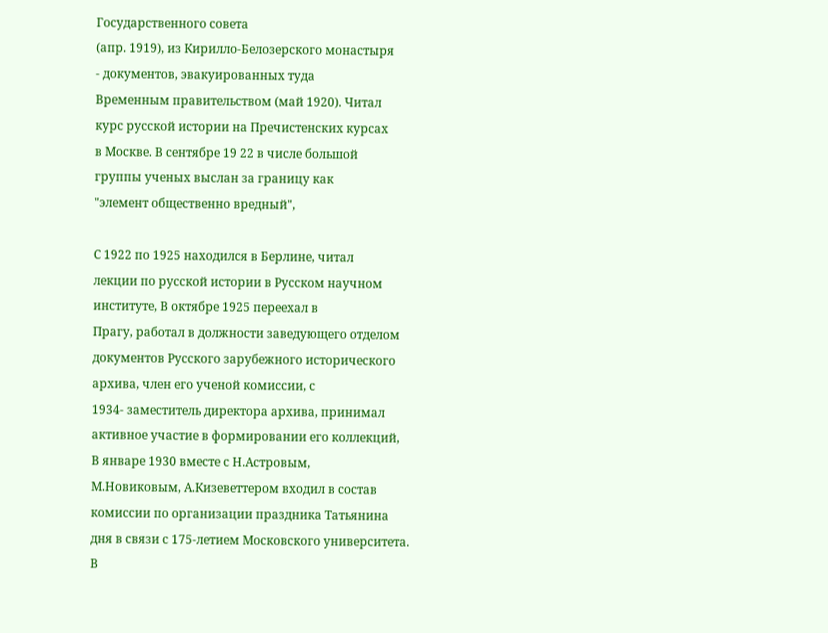Государственного совета
(апр. 1919), из Кирилло-Белозерского монастыря
- документов, эвакуированных туда
Временным правительством (май 1920). Читал
курс русской истории на Пречистенских курсах
в Москве. В сентябре 19 22 в числе большой
группы ученых выслан за границу как
"элемент общественно вредный",

С 1922 по 1925 находился в Берлине, читал
лекции по русской истории в Русском научном
институте, В октябре 1925 переехал в
Прагу, работал в должности заведующего отделом
документов Русского зарубежного исторического
архива, член его ученой комиссии, с
1934- заместитель директора архива, принимал
активное участие в формировании его коллекций,
В январе 1930 вместе с Н.Астровым,
М.Новиковым, А.Кизеветтером входил в состав
комиссии по организации праздника Татьянина
дня в связи с 175-летием Московского университета.
В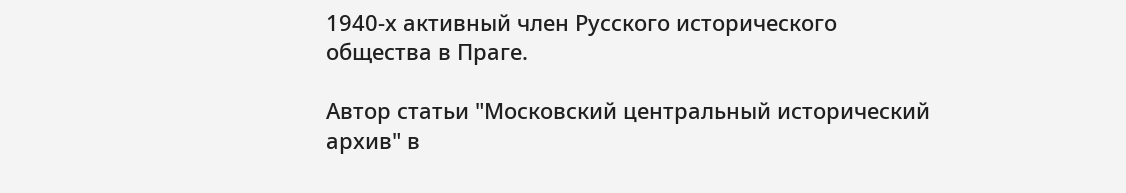1940-х активный член Русского исторического
общества в Праге.

Автор статьи "Московский центральный исторический
архив" в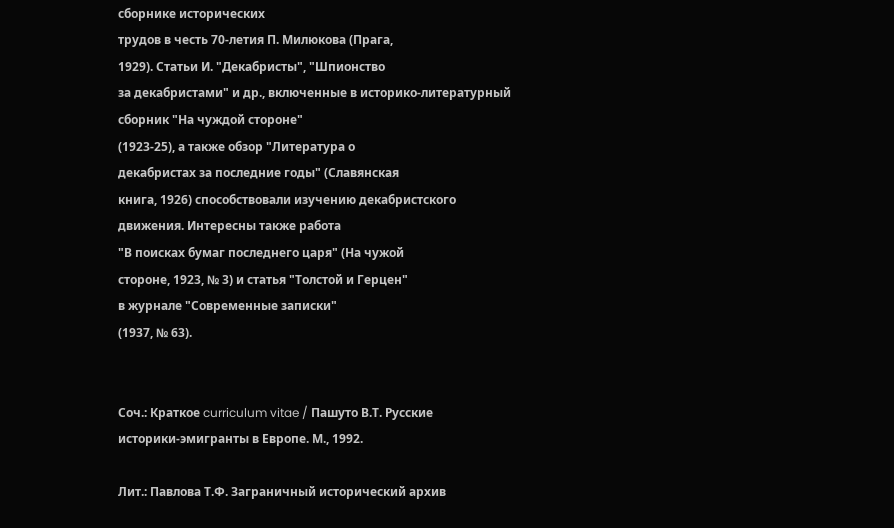сборнике исторических
трудов в честь 70-летия П. Милюкова (Прага,
1929). Статьи И. "Декабристы", "Шпионство
за декабристами" и др., включенные в историко-литературный
сборник "На чуждой стороне"
(1923-25), а также обзор "Литература о
декабристах за последние годы" (Славянская
книга, 1926) способствовали изучению декабристского
движения. Интересны также работа
"В поисках бумаг последнего царя" (На чужой
стороне, 1923, № 3) и статья "Толстой и Герцен"
в журнале "Современные записки"
(1937, № 63).


Соч.: Краткое curriculum vitae / Пашуто В.Т. Русские
историки-эмигранты в Европе. М., 1992.

Лит.: Павлова Т.Ф. Заграничный исторический архив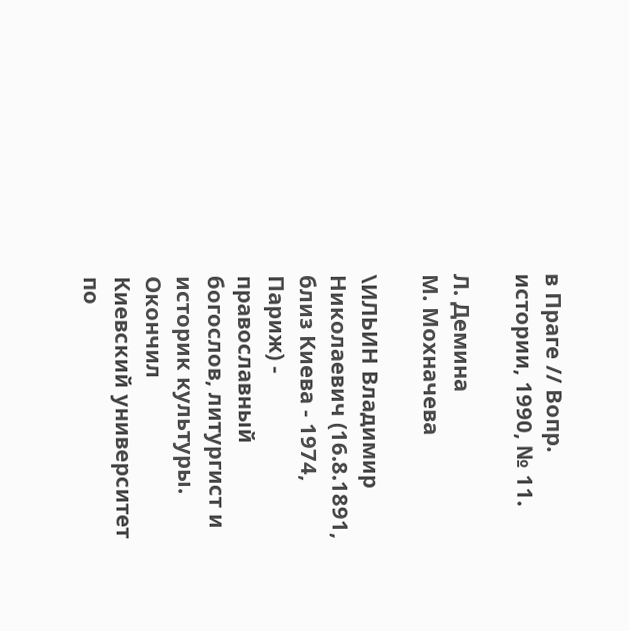в Праге // Вопр. истории, 1990, № 11.

Л. Демина
М. Мохначева

\ИЛЬИН Владимир Николаевич (16.8.1891,
близ Киева - 1974, Париж) - православный
богослов, литургист и историк культуры. Окончил
Киевский университет по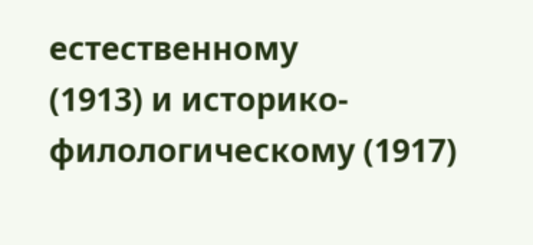естественному
(1913) и историко-филологическому (1917)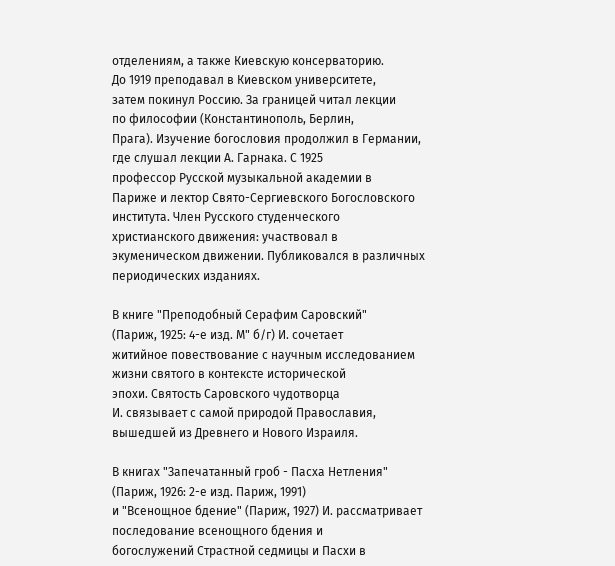отделениям, а также Киевскую консерваторию.
До 1919 преподавал в Киевском университете,
затем покинул Россию. За границей читал лекции
по философии (Константинополь, Берлин,
Прага). Изучение богословия продолжил в Германии,
где слушал лекции А. Гарнака. С 1925
профессор Русской музыкальной академии в
Париже и лектор Свято-Сергиевского Богословского
института. Член Русского студенческого
христианского движения: участвовал в
экуменическом движении. Публиковался в различных
периодических изданиях.

В книге "Преподобный Серафим Саровский"
(Париж, 1925: 4-е изд. М" б/г) И. сочетает
житийное повествование с научным исследованием
жизни святого в контексте исторической
эпохи. Святость Саровского чудотворца
И. связывает с самой природой Православия,
вышедшей из Древнего и Нового Израиля.

В книгах "Запечатанный гроб - Пасха Нетления"
(Париж, 1926: 2-е изд. Париж, 1991)
и "Всенощное бдение" (Париж, 1927) И. рассматривает
последование всенощного бдения и
богослужений Страстной седмицы и Пасхи в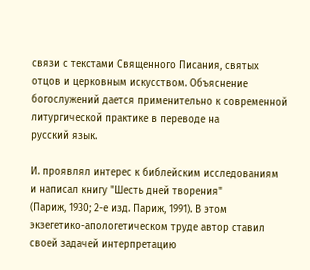связи с текстами Священного Писания, святых
отцов и церковным искусством. Объяснение
богослужений дается применительно к современной
литургической практике в переводе на
русский язык.

И. проявлял интерес к библейским исследованиям
и написал книгу "Шесть дней творения"
(Париж, 1930; 2-е изд. Париж, 1991). В этом
экзегетико-апологетическом труде автор ставил
своей задачей интерпретацию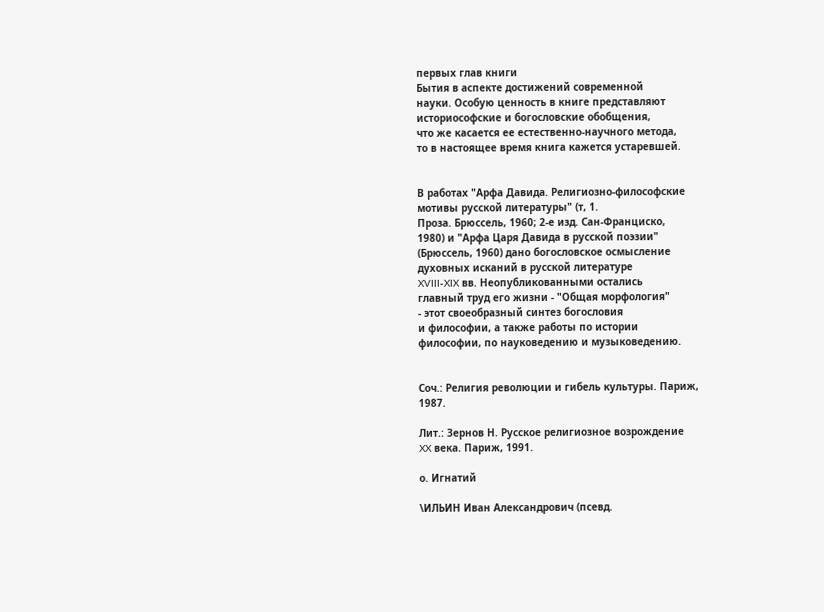первых глав книги
Бытия в аспекте достижений современной
науки. Особую ценность в книге представляют
историософские и богословские обобщения,
что же касается ее естественно-научного метода,
то в настоящее время книга кажется устаревшей.


В работах "Арфа Давида. Религиозно-философские
мотивы русской литературы" (т, 1.
Проза. Брюссель, 1960; 2-е изд. Сан-Франциско,
1980) и "Арфа Царя Давида в русской поэзии"
(Брюссель, 1960) дано богословское осмысление
духовных исканий в русской литературе
XVIII-XIX вв. Неопубликованными остались
главный труд его жизни - "Общая морфология"
- этот своеобразный синтез богословия
и философии, а также работы по истории
философии, по науковедению и музыковедению.


Соч.: Религия революции и гибель культуры. Париж,
1987.

Лит.: Зернов Н. Русское религиозное возрождение
XX века. Париж, 1991.

о. Игнатий

\ИЛЬИН Иван Александрович (псевд.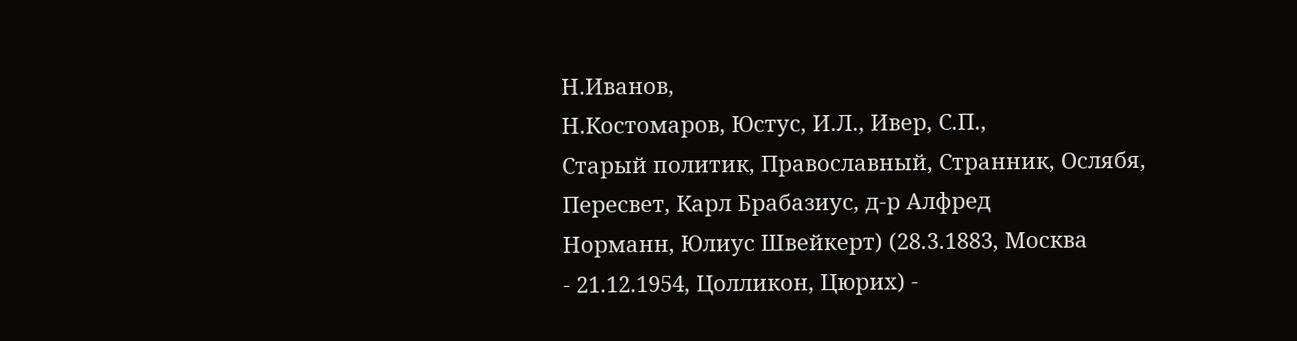Н.Иванов,
Н.Костомаров, Юстус, И.Л., Ивер, С.П.,
Старый политик, Православный, Странник, Ослябя,
Пересвет, Карл Брабазиус, д-р Алфред
Норманн, Юлиус Швейкерт) (28.3.1883, Москва
- 21.12.1954, Цолликон, Цюрих) -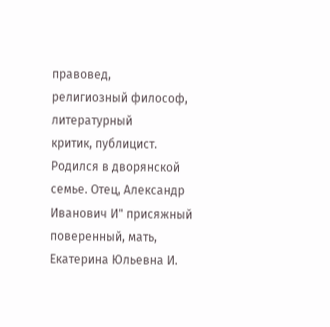правовед,
религиозный философ, литературный
критик, публицист. Родился в дворянской
семье. Отец, Александр Иванович И" присяжный
поверенный, мать, Екатерина Юльевна И.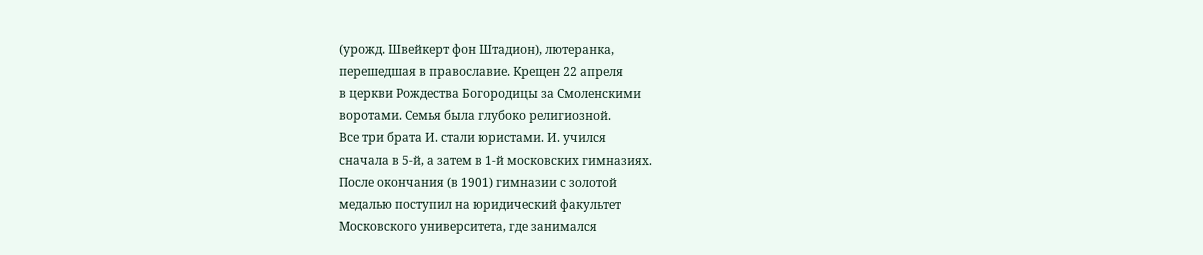(урожд. Швейкерт фон Штадион), лютеранка,
перешедшая в православие. Крещен 22 апреля
в церкви Рождества Богородицы за Смоленскими
воротами. Семья была глубоко религиозной.
Все три брата И. стали юристами. И. учился
сначала в 5-й, а затем в 1-й московских гимназиях.
После окончания (в 1901) гимназии с золотой
медалью поступил на юридический факультет
Московского университета, где занимался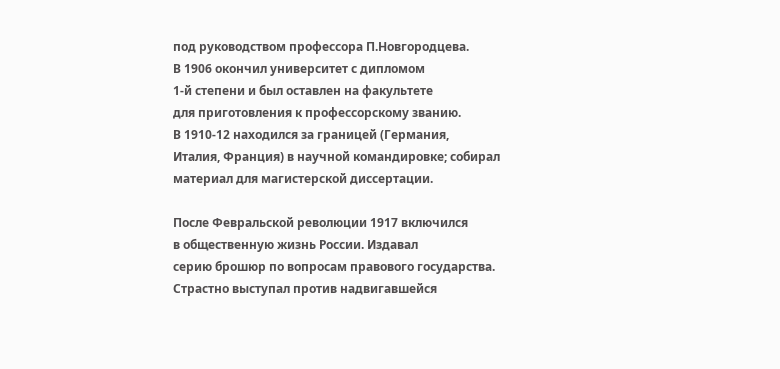под руководством профессора П.Новгородцева.
В 1906 окончил университет с дипломом
1-й степени и был оставлен на факультете
для приготовления к профессорскому званию.
В 1910-12 находился за границей (Германия,
Италия, Франция) в научной командировке; собирал
материал для магистерской диссертации.

После Февральской революции 1917 включился
в общественную жизнь России. Издавал
серию брошюр по вопросам правового государства.
Страстно выступал против надвигавшейся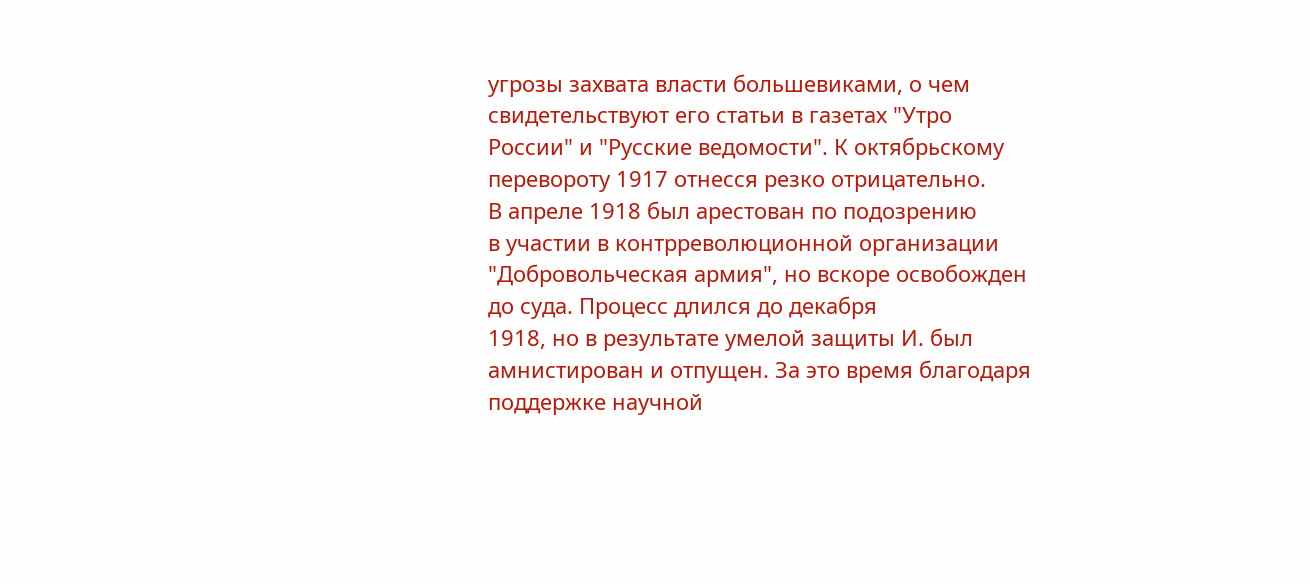угрозы захвата власти большевиками, о чем
свидетельствуют его статьи в газетах "Утро
России" и "Русские ведомости". К октябрьскому
перевороту 1917 отнесся резко отрицательно.
В апреле 1918 был арестован по подозрению
в участии в контрреволюционной организации
"Добровольческая армия", но вскоре освобожден
до суда. Процесс длился до декабря
1918, но в результате умелой защиты И. был
амнистирован и отпущен. За это время благодаря
поддержке научной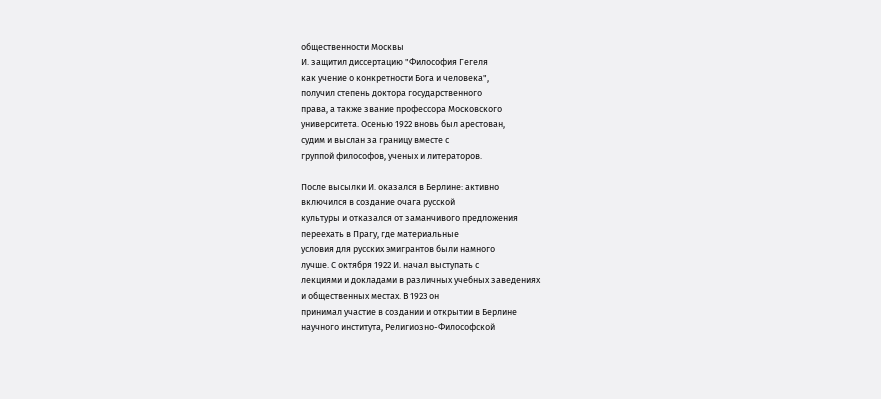общественности Москвы
И. защитил диссертацию "Философия Гегеля
как учение о конкретности Бога и человека",
получил степень доктора государственного
права, а также звание профессора Московского
университета. Осенью 1922 вновь был арестован,
судим и выслан за границу вместе с
группой философов, ученых и литераторов.

После высылки И. оказался в Берлине: активно
включился в создание очага русской
культуры и отказался от заманчивого предложения
переехать в Прагу, где материальные
условия для русских эмигрантов были намного
лучше. С октября 1922 И. начал выступать с
лекциями и докладами в различных учебных заведениях
и общественных местах. В 1923 он
принимал участие в создании и открытии в Берлине
научного института, Религиозно-Философской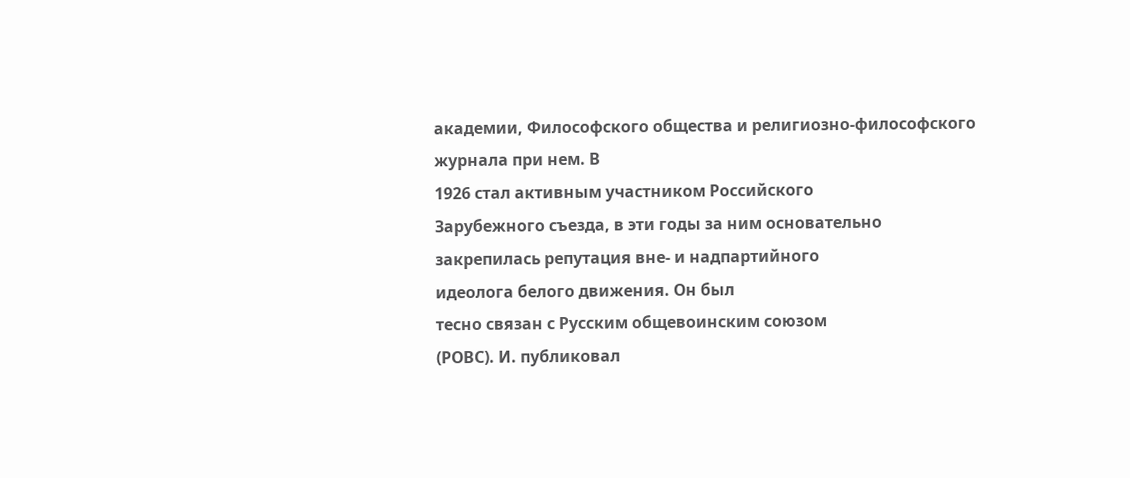академии, Философского общества и религиозно-философского
журнала при нем. В
1926 стал активным участником Российского
Зарубежного съезда, в эти годы за ним основательно
закрепилась репутация вне- и надпартийного
идеолога белого движения. Он был
тесно связан с Русским общевоинским союзом
(РОВС). И. публиковал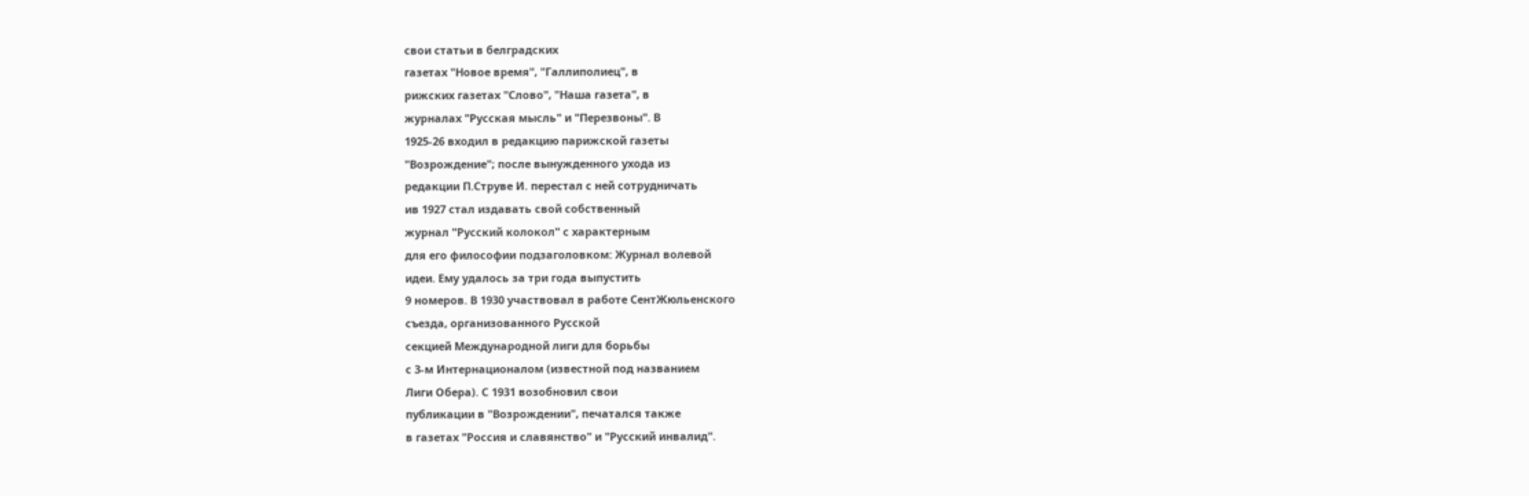свои статьи в белградских
газетах "Новое время", "Галлиполиец", в
рижских газетах "Слово", "Наша газета", в
журналах "Русская мысль" и "Перезвоны". В
1925-26 входил в редакцию парижской газеты
"Возрождение"; после вынужденного ухода из
редакции П.Струве И. перестал с ней сотрудничать
ив 1927 стал издавать свой собственный
журнал "Русский колокол" с характерным
для его философии подзаголовком: Журнал волевой
идеи. Ему удалось за три года выпустить
9 номеров. В 1930 участвовал в работе СентЖюльенского
съезда, организованного Русской
секцией Международной лиги для борьбы
с 3-м Интернационалом (известной под названием
Лиги Обера). С 1931 возобновил свои
публикации в "Возрождении", печатался также
в газетах "Россия и славянство" и "Русский инвалид".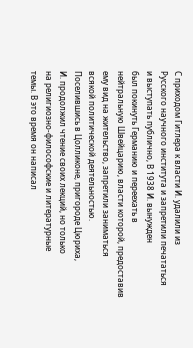С приходом Гитлера к власти И. удалили из
Русского научного института и запретили печататься
и выступать публично, В 1938 И. вынужден
был покинуть Германию и переехать в
нейтральную Швейцарию, власти которой, предоставив
ему вид на жительство, запретили заниматься
всякой политической деятельностью.
Поселившись в Цолликоне, пригороде Цюриха,
И. продолжил чтение своих лекций, но только
на религиозно-философские и литературные
темы. В это время он написал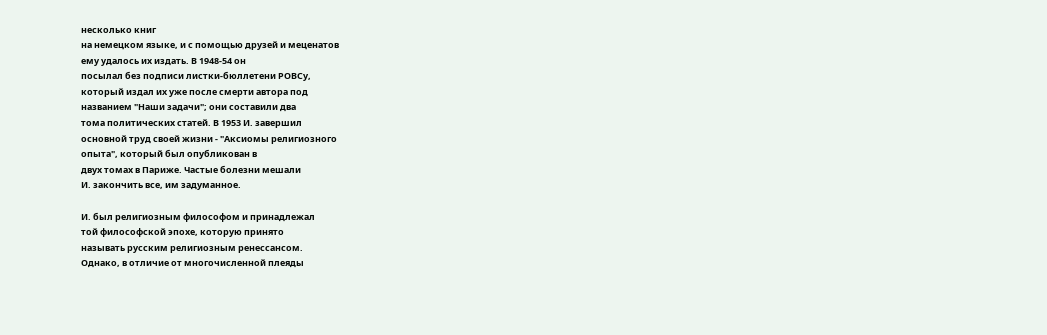несколько книг
на немецком языке, и с помощью друзей и меценатов
ему удалось их издать. В 1948-54 он
посылал без подписи листки-бюллетени РОВСу,
который издал их уже после смерти автора под
названием "Наши задачи"; они составили два
тома политических статей. В 1953 И. завершил
основной труд своей жизни - "Аксиомы религиозного
опыта", который был опубликован в
двух томах в Париже. Частые болезни мешали
И. закончить все, им задуманное.

И. был религиозным философом и принадлежал
той философской эпохе, которую принято
называть русским религиозным ренессансом.
Однако, в отличие от многочисленной плеяды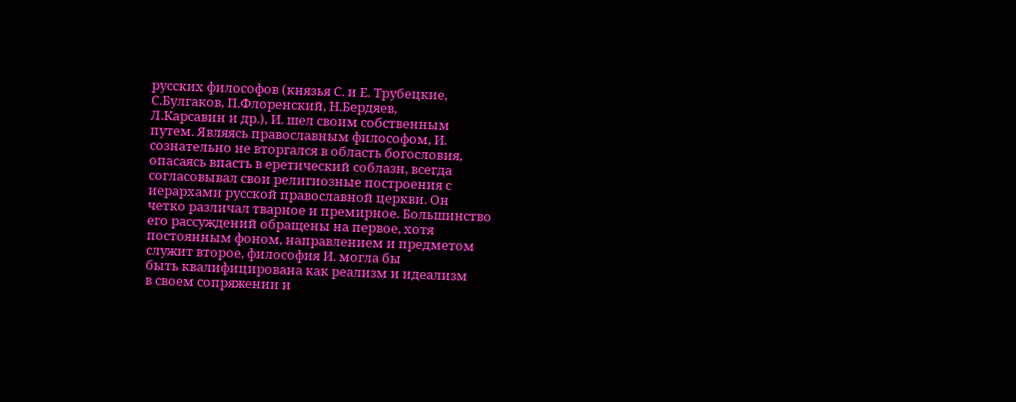русских философов (князья С. и Е. Трубецкие,
С.Булгаков, П.Флоренский, Н.Бердяев,
Л.Карсавин и др.), И. шел своим собственным
путем. Являясь православным философом, И.
сознательно не вторгался в область богословия,
опасаясь впасть в еретический соблазн, всегда
согласовывал свои религиозные построения с
иерархами русской православной церкви. Он
четко различал тварное и премирное. Большинство
его рассуждений обращены на первое, хотя
постоянным фоном, направлением и предметом
служит второе, философия И. могла бы
быть квалифицирована как реализм и идеализм
в своем сопряжении и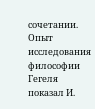сочетании. Опыт исследования
философии Гегеля показал И.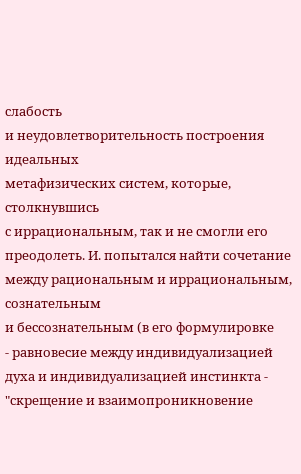слабость
и неудовлетворительность построения идеальных
метафизических систем, которые, столкнувшись
с иррациональным, так и не смогли его
преодолеть. И. попытался найти сочетание
между рациональным и иррациональным, сознательным
и бессознательным (в его формулировке
- равновесие между индивидуализацией
духа и индивидуализацией инстинкта -
"скрещение и взаимопроникновение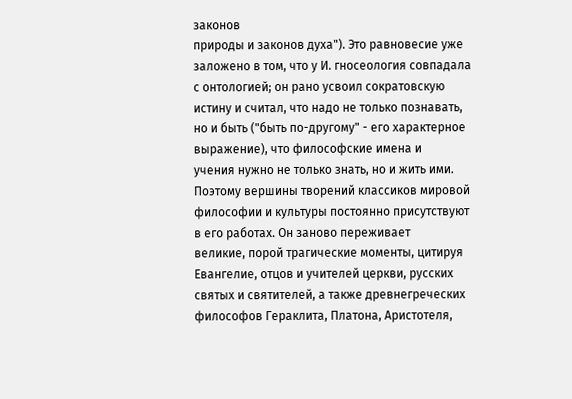законов
природы и законов духа"). Это равновесие уже
заложено в том, что у И. гносеология совпадала
с онтологией; он рано усвоил сократовскую
истину и считал, что надо не только познавать,
но и быть ("быть по-другому" - его характерное
выражение), что философские имена и
учения нужно не только знать, но и жить ими.
Поэтому вершины творений классиков мировой
философии и культуры постоянно присутствуют
в его работах. Он заново переживает
великие, порой трагические моменты, цитируя
Евангелие, отцов и учителей церкви, русских
святых и святителей, а также древнегреческих
философов Гераклита, Платона, Аристотеля,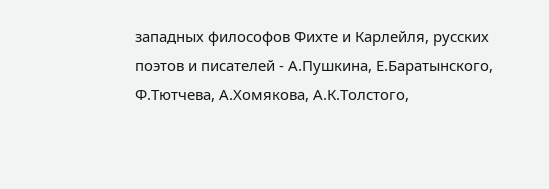западных философов Фихте и Карлейля, русских
поэтов и писателей - А.Пушкина, Е.Баратынского,
Ф.Тютчева, А.Хомякова, А.К.Толстого,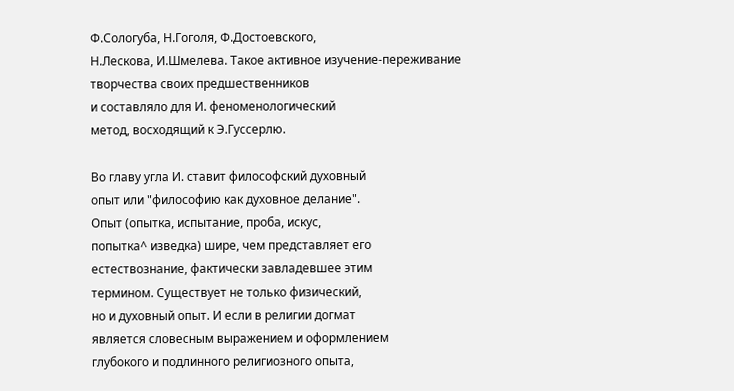Ф.Сологуба, Н.Гоголя, Ф.Достоевского,
Н.Лескова, И.Шмелева. Такое активное изучение-переживание
творчества своих предшественников
и составляло для И. феноменологический
метод, восходящий к Э.Гуссерлю.

Во главу угла И. ставит философский духовный
опыт или "философию как духовное делание".
Опыт (опытка, испытание, проба, искус,
пoпыткa^ изведка) шире, чем представляет его
естествознание, фактически завладевшее этим
термином. Существует не только физический,
но и духовный опыт. И если в религии догмат
является словесным выражением и оформлением
глубокого и подлинного религиозного опыта,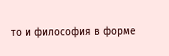то и философия в форме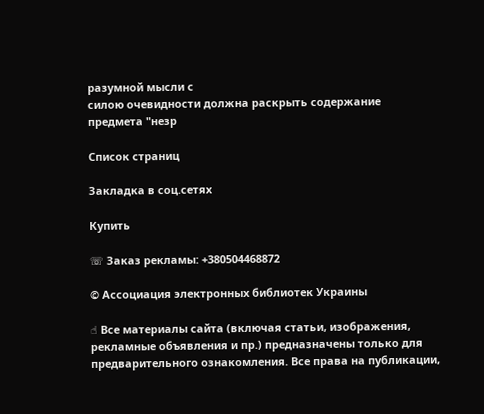разумной мысли с
силою очевидности должна раскрыть содержание
предмета "незр

Список страниц

Закладка в соц.сетях

Купить

☏ Заказ рекламы: +380504468872

© Ассоциация электронных библиотек Украины

☝ Все материалы сайта (включая статьи, изображения, рекламные объявления и пр.) предназначены только для предварительного ознакомления. Все права на публикации,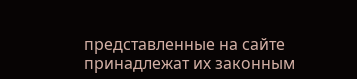представленные на сайте принадлежат их законным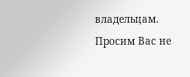владельцам. Просим Вас не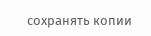сохранять копии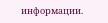информации.